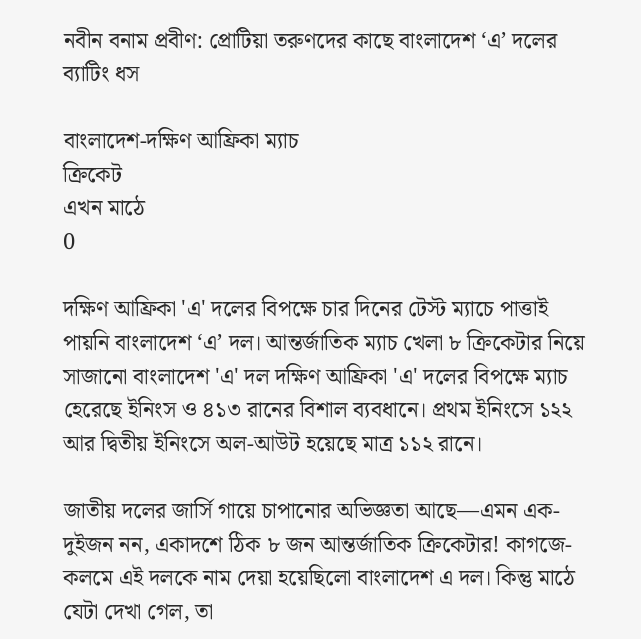নবীন বনাম প্রবীণ: প্রোটিয়া তরুণদের কাছে বাংলাদেশ ‘এ’ দলের ব্যাটিং ধস

বাংলাদেশ-দক্ষিণ আফ্রিকা ম্যাচ
ক্রিকেট
এখন মাঠে
0

দক্ষিণ আফ্রিকা 'এ' দলের বিপক্ষে চার দিনের টেস্ট ম্যাচে পাত্তাই পায়নি বাংলাদেশ ‘এ’ দল। আন্তর্জাতিক ম্যাচ খেলা ৮ ক্রিকেটার নিয়ে সাজানো বাংলাদেশ 'এ' দল দক্ষিণ আফ্রিকা 'এ' দলের বিপক্ষে ম্যাচ হেরেছে ইনিংস ও ৪১৩ রানের বিশাল ব্যবধানে। প্রথম ইনিংসে ১২২ আর দ্বিতীয় ইনিংসে অল-আউট হয়েছে মাত্র ১১২ রানে।

জাতীয় দলের জার্সি গায়ে চাপানোর অভিজ্ঞতা আছে—এমন এক-দুইজন নন, একাদশে ঠিক ৮ জন আন্তর্জাতিক ক্রিকেটার! কাগজে-কলমে এই দলকে নাম দেয়া হয়েছিলো বাংলাদেশ এ দল। কিন্তু মাঠে যেটা দেখা গেল, তা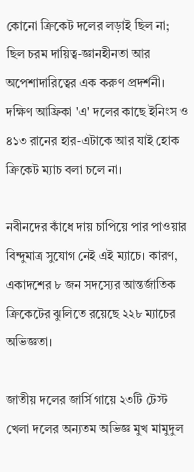কোনো ক্রিকেট দলের লড়াই ছিল না; ছিল চরম দায়িত্ব-জ্ঞানহীনতা আর অপেশাদারিত্বের এক করুণ প্রদর্শনী। দক্ষিণ আফ্রিকা 'এ' দলের কাছে ইনিংস ও ৪১৩ রানের হার-এটাকে আর যাই হোক ক্রিকেট ম্যাচ বলা চলে না।

নবীনদের কাঁধে দায় চাপিয়ে পার পাওয়ার বিন্দুমাত্র সুযোগ নেই এই ম্যাচে। কারণ, একাদশের ৮ জন সদস্যের আন্তর্জাতিক ক্রিকেটের ঝুলিতে রয়েছে ২২৮ ম্যাচের অভিজ্ঞতা।

জাতীয় দলের জার্সি গায়ে ২৩টি টেস্ট খেলা দলের অন্যতম অভিজ্ঞ মুখ মামুদুল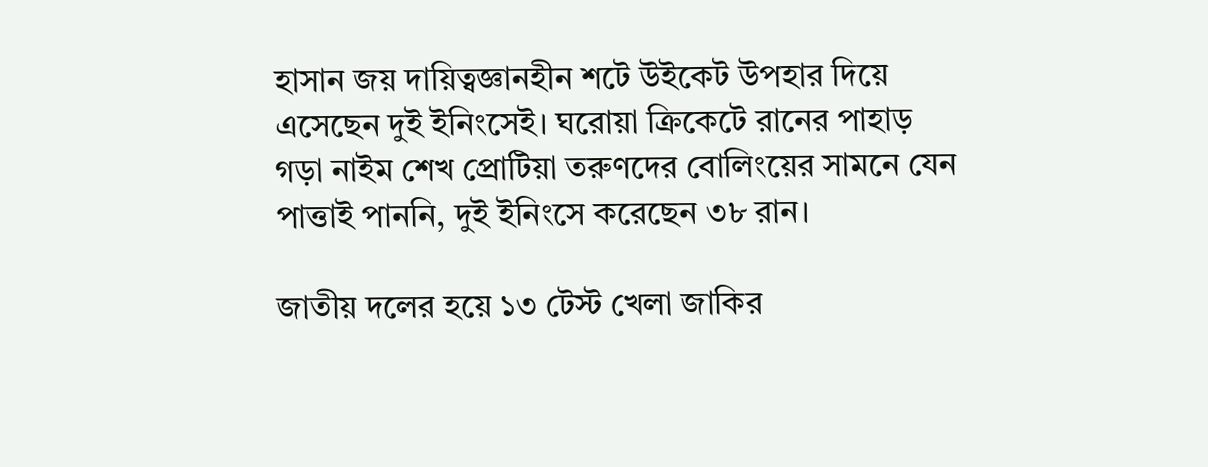হাসান জয় দায়িত্বজ্ঞানহীন শটে উইকেট উপহার দিয়ে এসেছেন দুই ইনিংসেই। ঘরোয়া ক্রিকেটে রানের পাহাড় গড়া নাইম শেখ প্রোটিয়া তরুণদের বোলিংয়ের সামনে যেন পাত্তাই পাননি, দুই ইনিংসে করেছেন ৩৮ রান।

জাতীয় দলের হয়ে ১৩ টেস্ট খেলা জাকির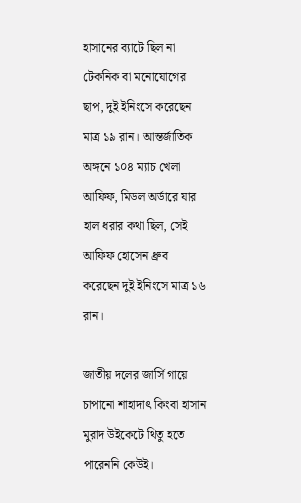হাসানের ব্যাটে ছিল না টেকনিক বা মনোযোগের ছাপ, দুই ইনিংসে করেছেন মাত্র ১৯ রান। আন্তর্জাতিক অঙ্গনে ১০৪ ম্যাচ খেলা আফিফ, মিডল অর্ডারে যার হাল ধরার কথা ছিল, সেই আফিফ হোসেন ধ্রুব করেছেন দুই ইনিংসে মাত্র ১৬ রান।

জাতীয় দলের জার্সি গায়ে চাপানো শাহাদাৎ কিংবা হাসান মুরাদ উইকেটে থিতু হতে পারেননি কেউই।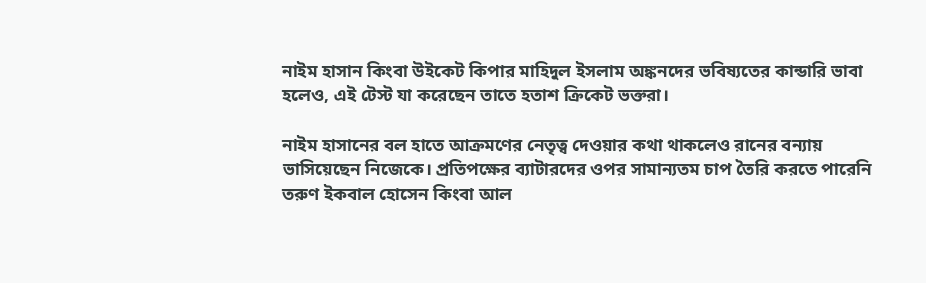নাইম হাসান কিংবা উইকেট কিপার মাহিদুল ইসলাম অঙ্কনদের ভবিষ্যতের কান্ডারি ভাবা হলেও, এই টেস্ট যা করেছেন তাতে হতাশ ক্রিকেট ভক্তরা।

নাইম হাসানের বল হাতে আক্রমণের নেতৃত্ব দেওয়ার কথা থাকলেও রানের বন্যায় ভাসিয়েছেন নিজেকে। প্রতিপক্ষের ব্যাটারদের ওপর সামান্যতম চাপ তৈরি করতে পারেনি তরুণ ইকবাল হোসেন কিংবা আল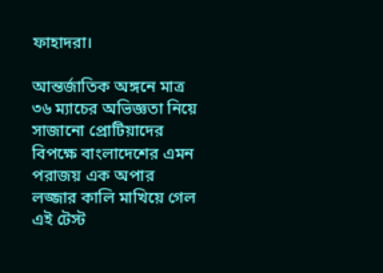ফাহাদরা।

আন্তর্জাতিক অঙ্গনে মাত্র ৩৬ ম্যাচের অভিজ্ঞতা নিয়ে সাজানো প্রোটিয়াদের বিপক্ষে বাংলাদেশের এমন পরাজয় এক অপার লজ্জার কালি মাখিয়ে গেল এই টেস্ট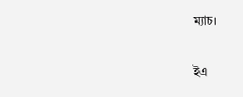ম্যাচ।

ইএ